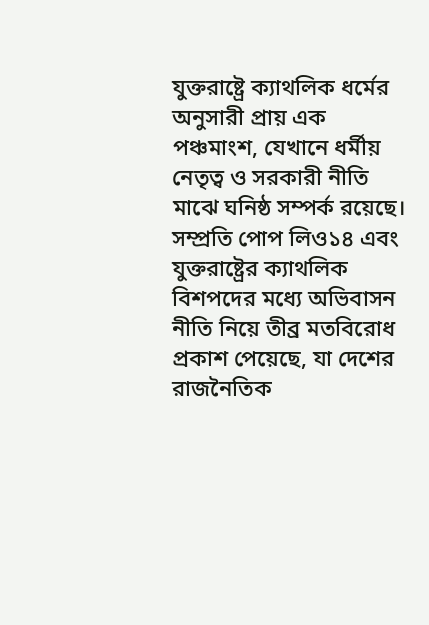যুক্তরাষ্ট্রে ক্যাথলিক ধর্মের অনুসারী প্রায় এক পঞ্চমাংশ, যেখানে ধর্মীয় নেতৃত্ব ও সরকারী নীতি মাঝে ঘনিষ্ঠ সম্পর্ক রয়েছে। সম্প্রতি পোপ লিও১৪ এবং যুক্তরাষ্ট্রের ক্যাথলিক বিশপদের মধ্যে অভিবাসন নীতি নিয়ে তীব্র মতবিরোধ প্রকাশ পেয়েছে, যা দেশের রাজনৈতিক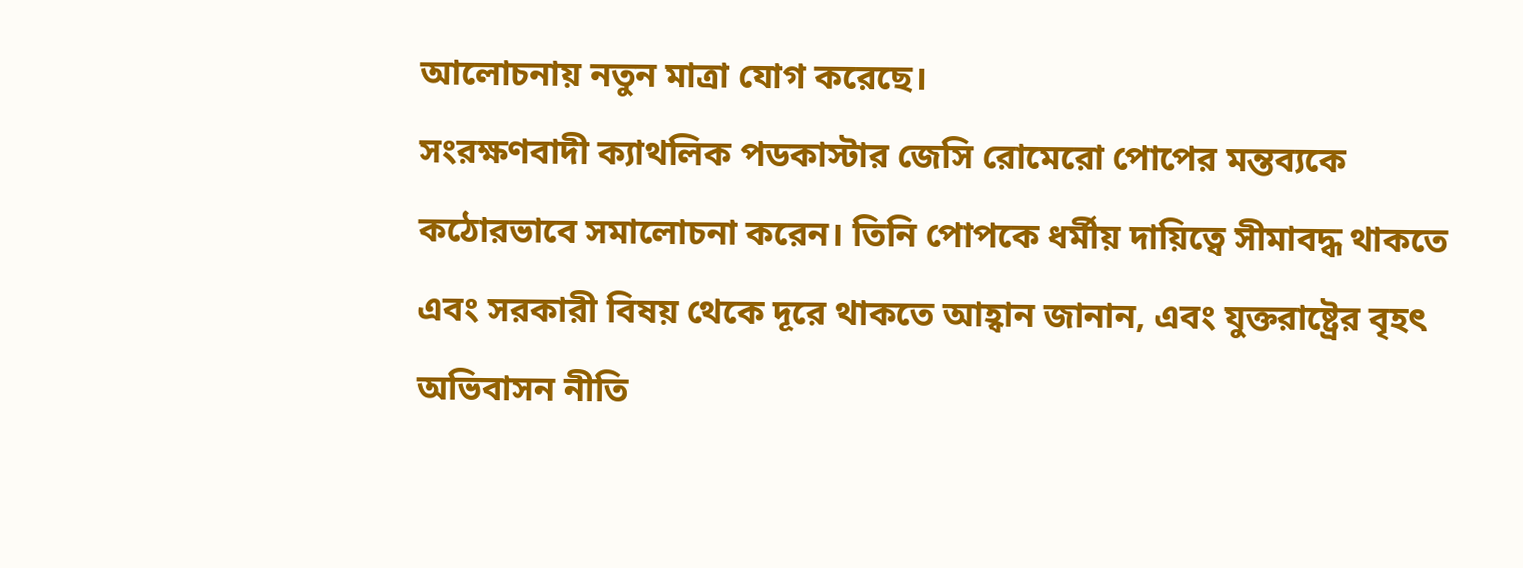আলোচনায় নতুন মাত্রা যোগ করেছে।
সংরক্ষণবাদী ক্যাথলিক পডকাস্টার জেসি রোমেরো পোপের মন্তব্যকে কঠোরভাবে সমালোচনা করেন। তিনি পোপকে ধর্মীয় দায়িত্বে সীমাবদ্ধ থাকতে এবং সরকারী বিষয় থেকে দূরে থাকতে আহ্বান জানান, এবং যুক্তরাষ্ট্রের বৃহৎ অভিবাসন নীতি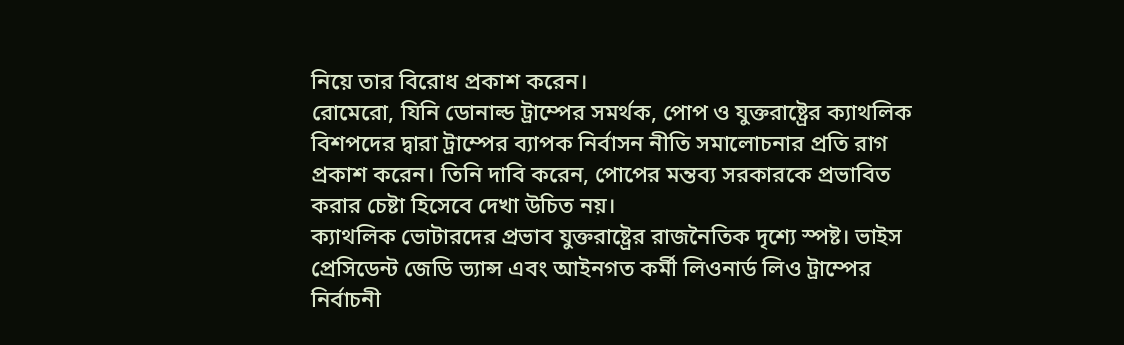নিয়ে তার বিরোধ প্রকাশ করেন।
রোমেরো, যিনি ডোনাল্ড ট্রাম্পের সমর্থক, পোপ ও যুক্তরাষ্ট্রের ক্যাথলিক বিশপদের দ্বারা ট্রাম্পের ব্যাপক নির্বাসন নীতি সমালোচনার প্রতি রাগ প্রকাশ করেন। তিনি দাবি করেন, পোপের মন্তব্য সরকারকে প্রভাবিত করার চেষ্টা হিসেবে দেখা উচিত নয়।
ক্যাথলিক ভোটারদের প্রভাব যুক্তরাষ্ট্রের রাজনৈতিক দৃশ্যে স্পষ্ট। ভাইস প্রেসিডেন্ট জেডি ভ্যান্স এবং আইনগত কর্মী লিওনার্ড লিও ট্রাম্পের নির্বাচনী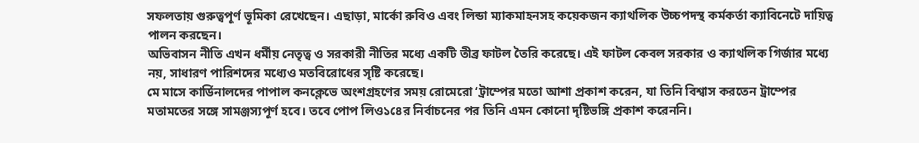সফলতায় গুরুত্বপূর্ণ ভূমিকা রেখেছেন। এছাড়া, মার্কো রুবিও এবং লিন্ডা ম্যাকমাহনসহ কয়েকজন ক্যাথলিক উচ্চপদস্থ কর্মকর্তা ক্যাবিনেটে দায়িত্ব পালন করছেন।
অভিবাসন নীতি এখন ধর্মীয় নেতৃত্ব ও সরকারী নীতির মধ্যে একটি তীব্র ফাটল তৈরি করেছে। এই ফাটল কেবল সরকার ও ক্যাথলিক গির্জার মধ্যে নয়, সাধারণ পারিশদের মধ্যেও মতবিরোধের সৃষ্টি করেছে।
মে মাসে কার্ডিনালদের পাপাল কনক্লেভে অংশগ্রহণের সময় রোমেরো ‘ট্রাম্পের মতো আশা প্রকাশ করেন, যা তিনি বিশ্বাস করতেন ট্রাম্পের মতামতের সঙ্গে সামঞ্জস্যপূর্ণ হবে। তবে পোপ লিও১৪ের নির্বাচনের পর তিনি এমন কোনো দৃষ্টিভঙ্গি প্রকাশ করেননি।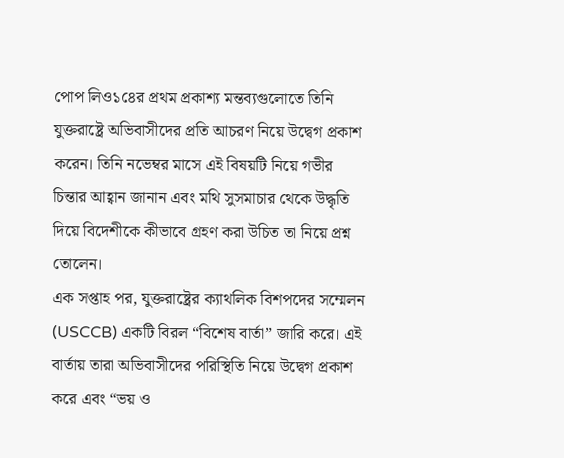পোপ লিও১৪ের প্রথম প্রকাশ্য মন্তব্যগুলোতে তিনি যুক্তরাষ্ট্রে অভিবাসীদের প্রতি আচরণ নিয়ে উদ্বেগ প্রকাশ করেন। তিনি নভেম্বর মাসে এই বিষয়টি নিয়ে গভীর চিন্তার আহ্বান জানান এবং মথি সুসমাচার থেকে উদ্ধৃতি দিয়ে বিদেশীকে কীভাবে গ্রহণ করা উচিত তা নিয়ে প্রশ্ন তোলেন।
এক সপ্তাহ পর, যুক্তরাষ্ট্রের ক্যাথলিক বিশপদের সম্মেলন (USCCB) একটি বিরল “বিশেষ বার্তা” জারি করে। এই বার্তায় তারা অভিবাসীদের পরিস্থিতি নিয়ে উদ্বেগ প্রকাশ করে এবং “ভয় ও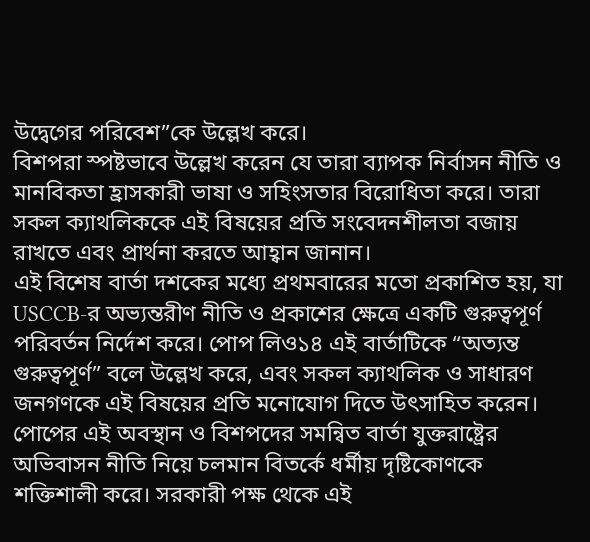উদ্বেগের পরিবেশ”কে উল্লেখ করে।
বিশপরা স্পষ্টভাবে উল্লেখ করেন যে তারা ব্যাপক নির্বাসন নীতি ও মানবিকতা হ্রাসকারী ভাষা ও সহিংসতার বিরোধিতা করে। তারা সকল ক্যাথলিককে এই বিষয়ের প্রতি সংবেদনশীলতা বজায় রাখতে এবং প্রার্থনা করতে আহ্বান জানান।
এই বিশেষ বার্তা দশকের মধ্যে প্রথমবারের মতো প্রকাশিত হয়, যা USCCB-র অভ্যন্তরীণ নীতি ও প্রকাশের ক্ষেত্রে একটি গুরুত্বপূর্ণ পরিবর্তন নির্দেশ করে। পোপ লিও১৪ এই বার্তাটিকে “অত্যন্ত গুরুত্বপূর্ণ” বলে উল্লেখ করে, এবং সকল ক্যাথলিক ও সাধারণ জনগণকে এই বিষয়ের প্রতি মনোযোগ দিতে উৎসাহিত করেন।
পোপের এই অবস্থান ও বিশপদের সমন্বিত বার্তা যুক্তরাষ্ট্রের অভিবাসন নীতি নিয়ে চলমান বিতর্কে ধর্মীয় দৃষ্টিকোণকে শক্তিশালী করে। সরকারী পক্ষ থেকে এই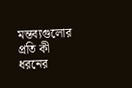মন্তব্যগুলোর প্রতি কী ধরনের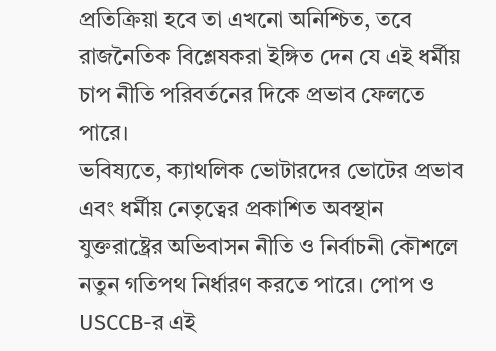প্রতিক্রিয়া হবে তা এখনো অনিশ্চিত, তবে রাজনৈতিক বিশ্লেষকরা ইঙ্গিত দেন যে এই ধর্মীয় চাপ নীতি পরিবর্তনের দিকে প্রভাব ফেলতে পারে।
ভবিষ্যতে, ক্যাথলিক ভোটারদের ভোটের প্রভাব এবং ধর্মীয় নেতৃত্বের প্রকাশিত অবস্থান যুক্তরাষ্ট্রের অভিবাসন নীতি ও নির্বাচনী কৌশলে নতুন গতিপথ নির্ধারণ করতে পারে। পোপ ও USCCB-র এই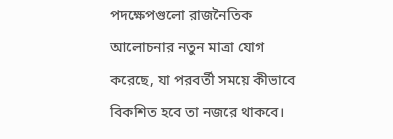পদক্ষেপগুলো রাজনৈতিক আলোচনার নতুন মাত্রা যোগ করেছে, যা পরবর্তী সময়ে কীভাবে বিকশিত হবে তা নজরে থাকবে।